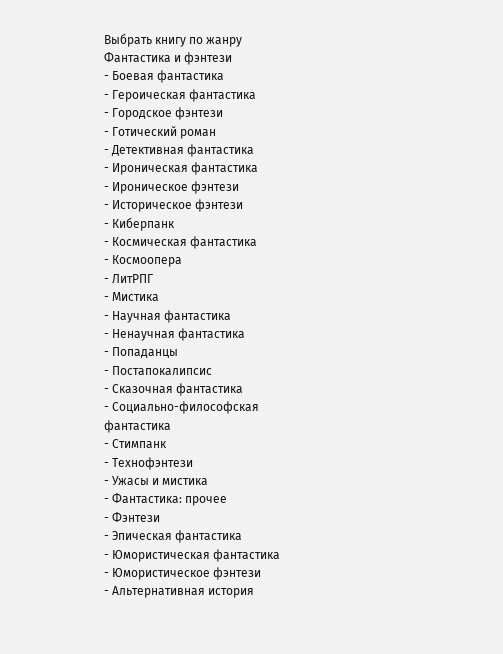Выбрать книгу по жанру
Фантастика и фэнтези
- Боевая фантастика
- Героическая фантастика
- Городское фэнтези
- Готический роман
- Детективная фантастика
- Ироническая фантастика
- Ироническое фэнтези
- Историческое фэнтези
- Киберпанк
- Космическая фантастика
- Космоопера
- ЛитРПГ
- Мистика
- Научная фантастика
- Ненаучная фантастика
- Попаданцы
- Постапокалипсис
- Сказочная фантастика
- Социально-философская фантастика
- Стимпанк
- Технофэнтези
- Ужасы и мистика
- Фантастика: прочее
- Фэнтези
- Эпическая фантастика
- Юмористическая фантастика
- Юмористическое фэнтези
- Альтернативная история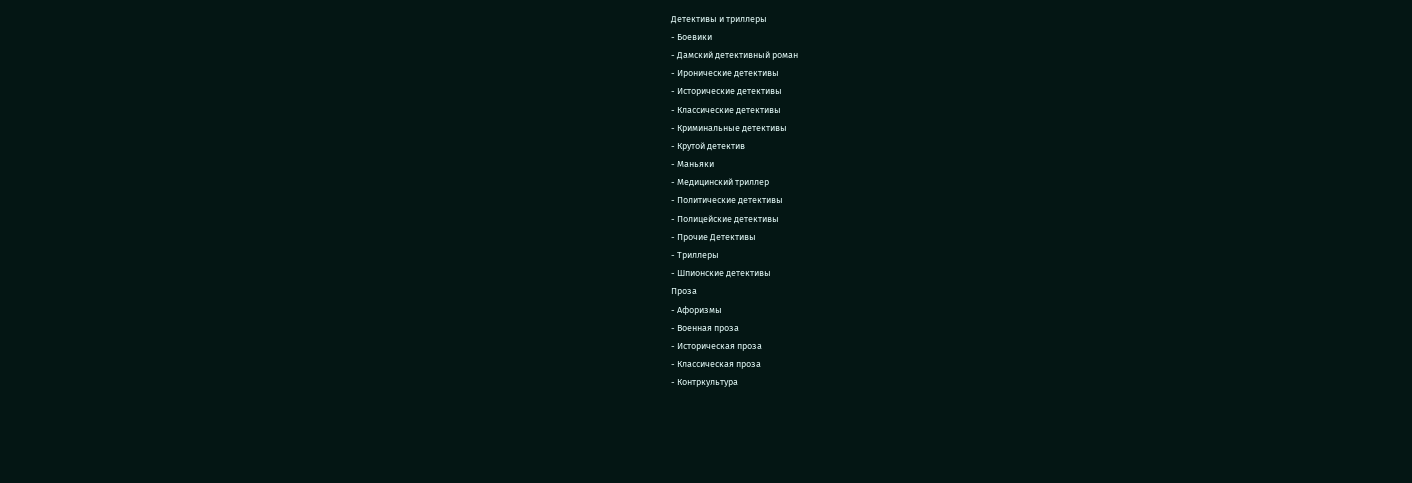Детективы и триллеры
- Боевики
- Дамский детективный роман
- Иронические детективы
- Исторические детективы
- Классические детективы
- Криминальные детективы
- Крутой детектив
- Маньяки
- Медицинский триллер
- Политические детективы
- Полицейские детективы
- Прочие Детективы
- Триллеры
- Шпионские детективы
Проза
- Афоризмы
- Военная проза
- Историческая проза
- Классическая проза
- Контркультура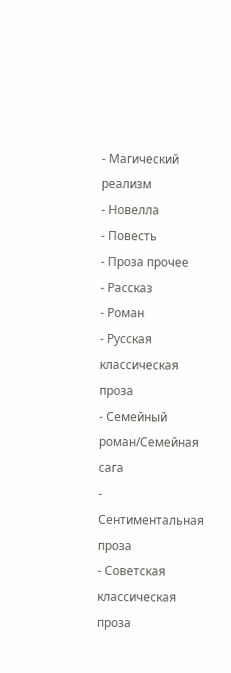- Магический реализм
- Новелла
- Повесть
- Проза прочее
- Рассказ
- Роман
- Русская классическая проза
- Семейный роман/Семейная сага
- Сентиментальная проза
- Советская классическая проза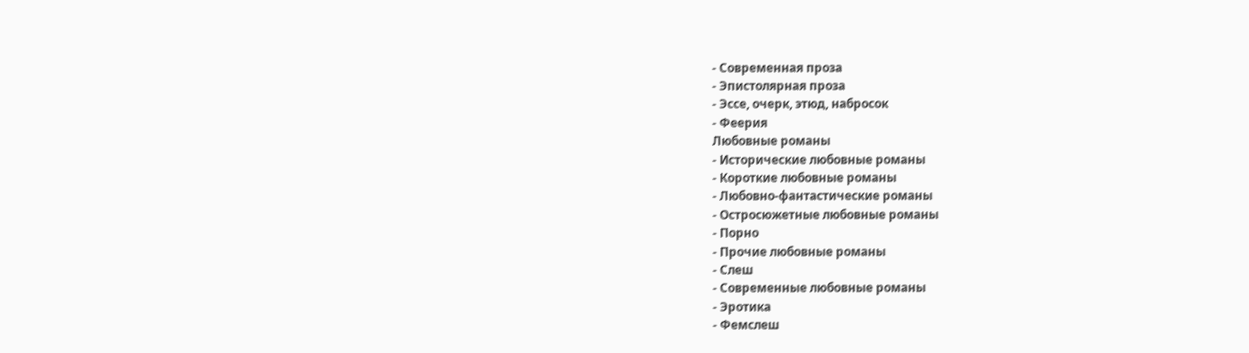- Современная проза
- Эпистолярная проза
- Эссе, очерк, этюд, набросок
- Феерия
Любовные романы
- Исторические любовные романы
- Короткие любовные романы
- Любовно-фантастические романы
- Остросюжетные любовные романы
- Порно
- Прочие любовные романы
- Слеш
- Современные любовные романы
- Эротика
- Фемслеш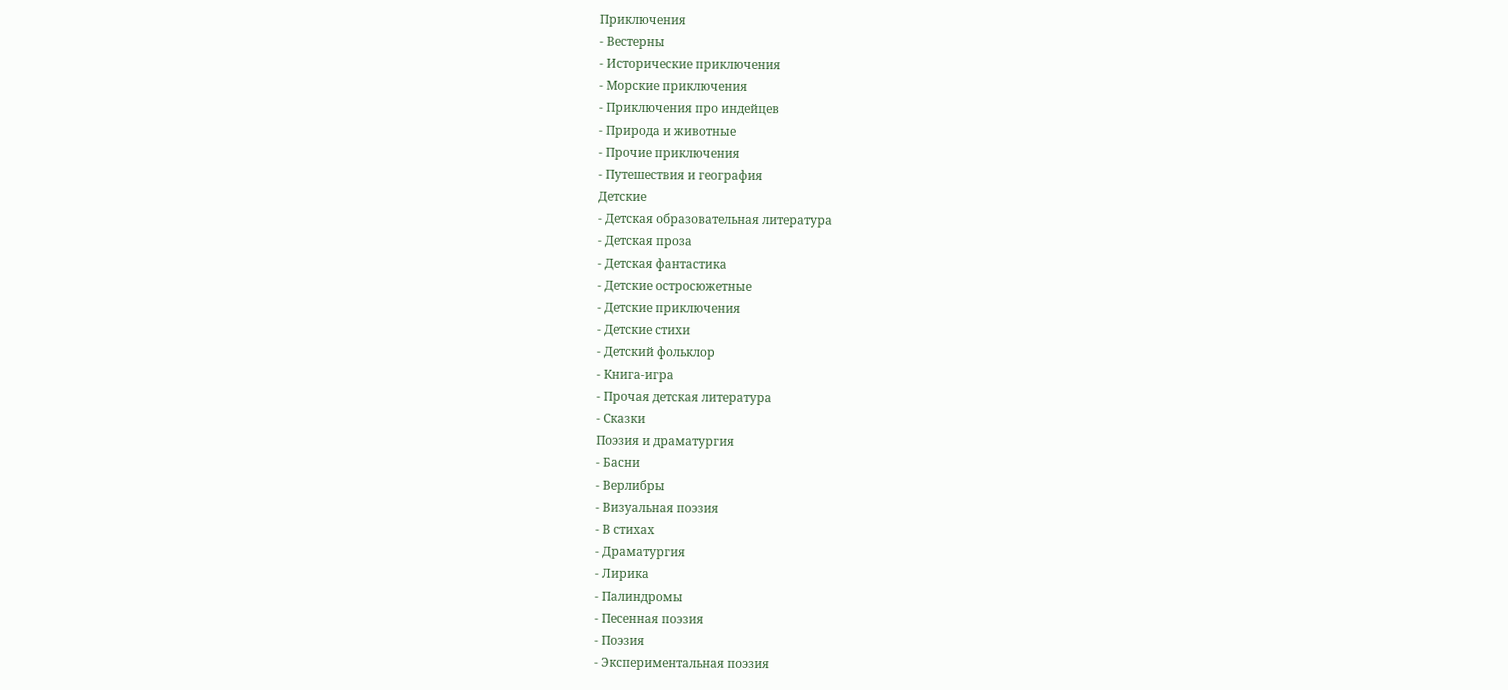Приключения
- Вестерны
- Исторические приключения
- Морские приключения
- Приключения про индейцев
- Природа и животные
- Прочие приключения
- Путешествия и география
Детские
- Детская образовательная литература
- Детская проза
- Детская фантастика
- Детские остросюжетные
- Детские приключения
- Детские стихи
- Детский фольклор
- Книга-игра
- Прочая детская литература
- Сказки
Поэзия и драматургия
- Басни
- Верлибры
- Визуальная поэзия
- В стихах
- Драматургия
- Лирика
- Палиндромы
- Песенная поэзия
- Поэзия
- Экспериментальная поэзия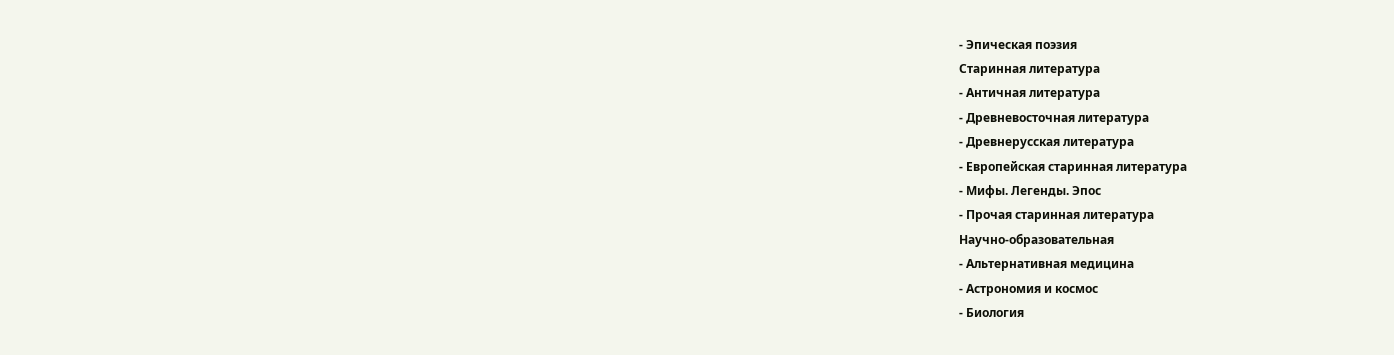- Эпическая поэзия
Старинная литература
- Античная литература
- Древневосточная литература
- Древнерусская литература
- Европейская старинная литература
- Мифы. Легенды. Эпос
- Прочая старинная литература
Научно-образовательная
- Альтернативная медицина
- Астрономия и космос
- Биология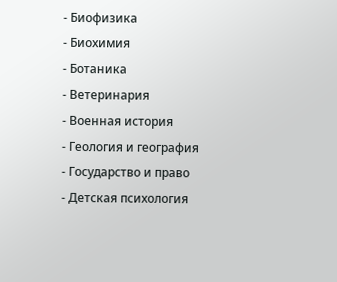- Биофизика
- Биохимия
- Ботаника
- Ветеринария
- Военная история
- Геология и география
- Государство и право
- Детская психология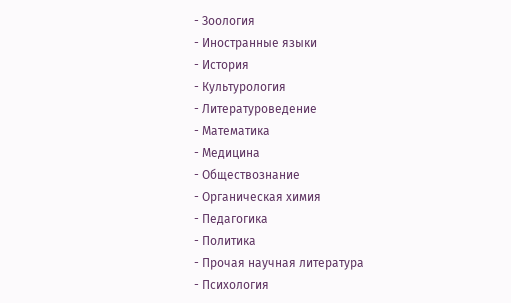- Зоология
- Иностранные языки
- История
- Культурология
- Литературоведение
- Математика
- Медицина
- Обществознание
- Органическая химия
- Педагогика
- Политика
- Прочая научная литература
- Психология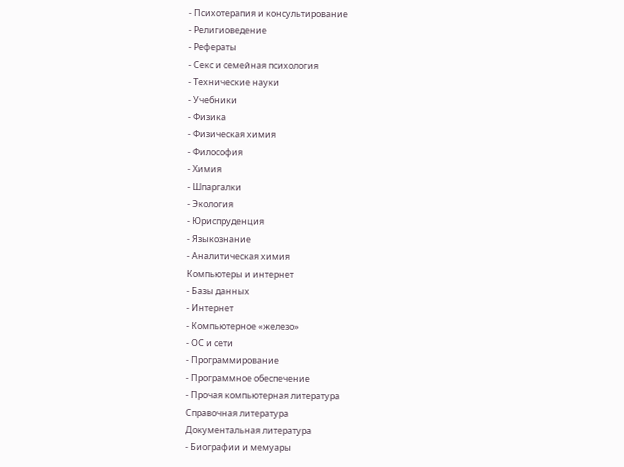- Психотерапия и консультирование
- Религиоведение
- Рефераты
- Секс и семейная психология
- Технические науки
- Учебники
- Физика
- Физическая химия
- Философия
- Химия
- Шпаргалки
- Экология
- Юриспруденция
- Языкознание
- Аналитическая химия
Компьютеры и интернет
- Базы данных
- Интернет
- Компьютерное «железо»
- ОС и сети
- Программирование
- Программное обеспечение
- Прочая компьютерная литература
Справочная литература
Документальная литература
- Биографии и мемуары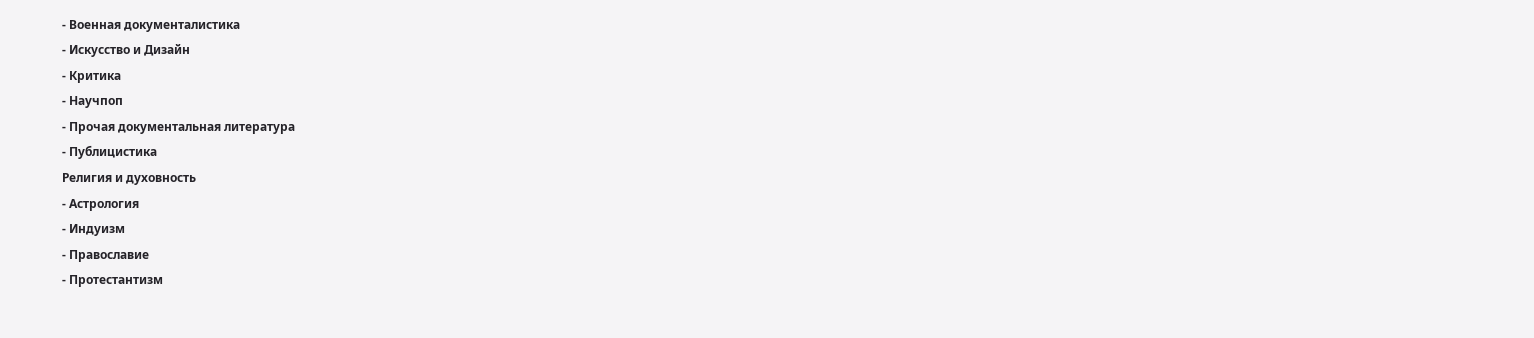- Военная документалистика
- Искусство и Дизайн
- Критика
- Научпоп
- Прочая документальная литература
- Публицистика
Религия и духовность
- Астрология
- Индуизм
- Православие
- Протестантизм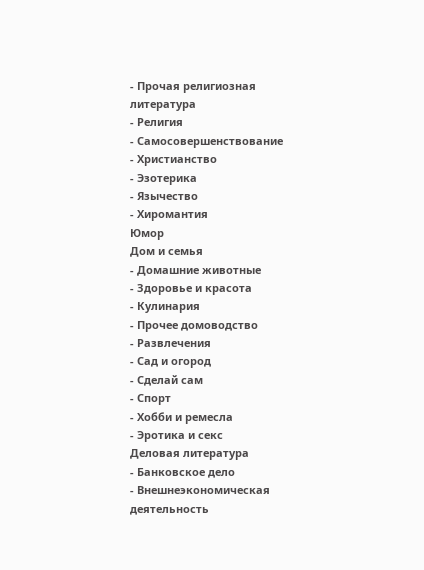- Прочая религиозная литература
- Религия
- Самосовершенствование
- Христианство
- Эзотерика
- Язычество
- Хиромантия
Юмор
Дом и семья
- Домашние животные
- Здоровье и красота
- Кулинария
- Прочее домоводство
- Развлечения
- Сад и огород
- Сделай сам
- Спорт
- Хобби и ремесла
- Эротика и секс
Деловая литература
- Банковское дело
- Внешнеэкономическая деятельность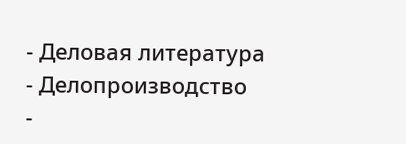- Деловая литература
- Делопроизводство
-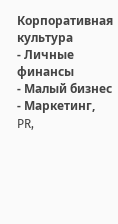Корпоративная культура
- Личные финансы
- Малый бизнес
- Маркетинг, PR,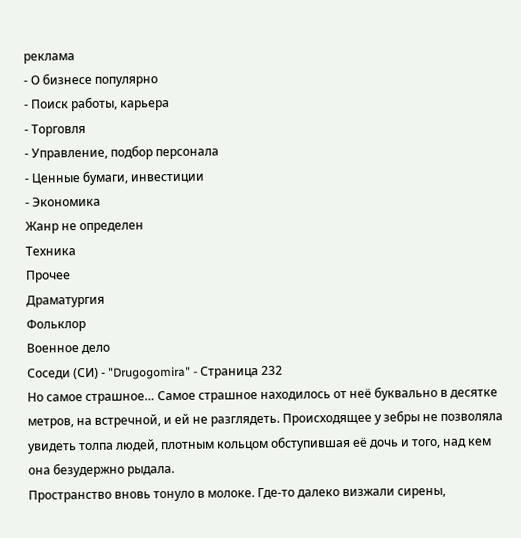реклама
- О бизнесе популярно
- Поиск работы, карьера
- Торговля
- Управление, подбор персонала
- Ценные бумаги, инвестиции
- Экономика
Жанр не определен
Техника
Прочее
Драматургия
Фольклор
Военное дело
Соседи (СИ) - "Drugogomira" - Страница 232
Но самое страшное… Самое страшное находилось от неё буквально в десятке метров, на встречной, и ей не разглядеть. Происходящее у зебры не позволяла увидеть толпа людей, плотным кольцом обступившая её дочь и того, над кем она безудержно рыдала.
Пространство вновь тонуло в молоке. Где-то далеко визжали сирены,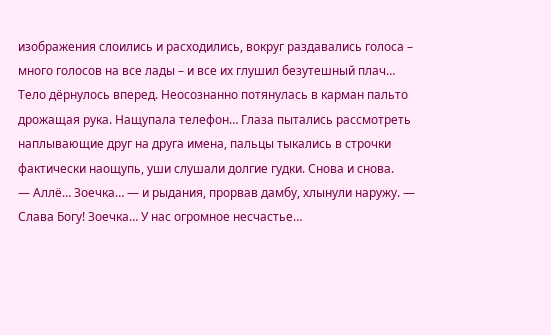изображения слоились и расходились, вокруг раздавались голоса – много голосов на все лады – и все их глушил безутешный плач…
Тело дёрнулось вперед. Неосознанно потянулась в карман пальто дрожащая рука. Нащупала телефон… Глаза пытались рассмотреть наплывающие друг на друга имена, пальцы тыкались в строчки фактически наощупь, уши слушали долгие гудки. Снова и снова.
— Аллё… Зоечка… — и рыдания, прорвав дамбу, хлынули наружу. — Слава Богу! Зоечка… У нас огромное несчастье…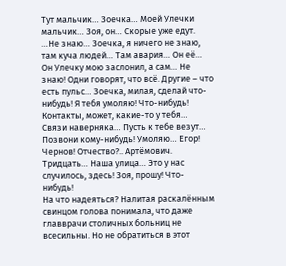Тут мальчик… Зоечка… Моей Улечки мальчик… Зоя, он… Скорые уже едут. …Не знаю… Зоечка, я ничего не знаю, там куча людей… Там авария… Он её… Он Улечку мою заслонил, а сам… Не знаю! Одни говорят, что всё. Другие – что есть пульс… Зоечка, милая, сделай что-нибудь! Я тебя умоляю! Что-нибудь! Контакты, может, какие-то у тебя… Связи наверняка… Пусть к тебе везут… Позвони кому-нибудь! Умоляю… Егор! Чернов! Отчество?.. Артёмович. Тридцать… Наша улица… Это у нас случилось, здесь! Зоя, прошу! Что-нибудь!
На что надеяться? Налитая раскалённым свинцом голова понимала, что даже главврачи столичных больниц не всесильны. Но не обратиться в этот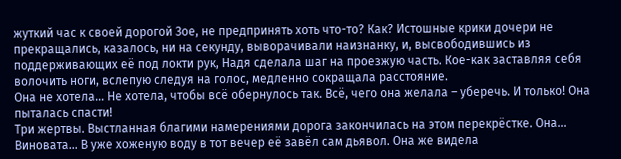жуткий час к своей дорогой Зое, не предпринять хоть что-то? Как? Истошные крики дочери не прекращались, казалось, ни на секунду, выворачивали наизнанку, и, высвободившись из поддерживающих её под локти рук, Надя сделала шаг на проезжую часть. Кое-как заставляя себя волочить ноги, вслепую следуя на голос, медленно сокращала расстояние.
Она не хотела… Не хотела, чтобы всё обернулось так. Всё, чего она желала – уберечь. И только! Она пыталась спасти!
Три жертвы. Выстланная благими намерениями дорога закончилась на этом перекрёстке. Она… Виновата… В уже хоженую воду в тот вечер её завёл сам дьявол. Она же видела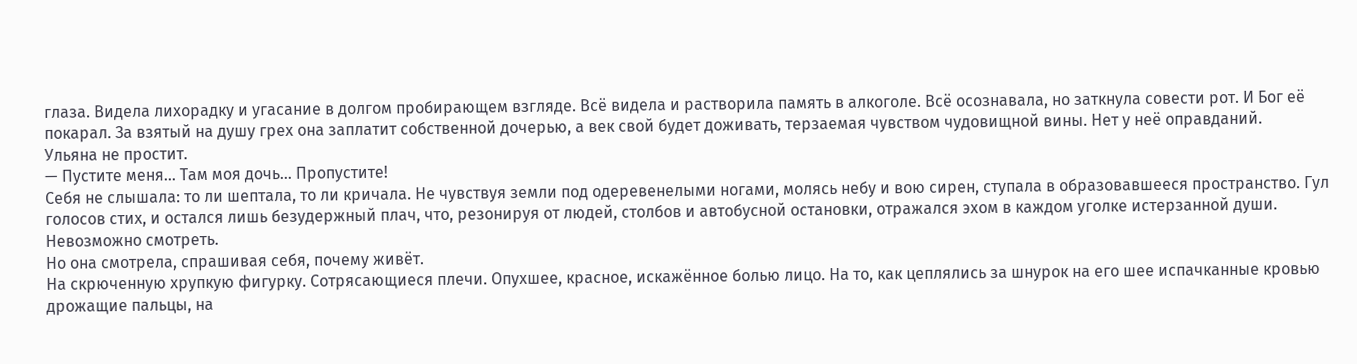глаза. Видела лихорадку и угасание в долгом пробирающем взгляде. Всё видела и растворила память в алкоголе. Всё осознавала, но заткнула совести рот. И Бог её покарал. За взятый на душу грех она заплатит собственной дочерью, а век свой будет доживать, терзаемая чувством чудовищной вины. Нет у неё оправданий.
Ульяна не простит.
— Пустите меня… Там моя дочь… Пропустите!
Себя не слышала: то ли шептала, то ли кричала. Не чувствуя земли под одеревенелыми ногами, молясь небу и вою сирен, ступала в образовавшееся пространство. Гул голосов стих, и остался лишь безудержный плач, что, резонируя от людей, столбов и автобусной остановки, отражался эхом в каждом уголке истерзанной души. Невозможно смотреть.
Но она смотрела, спрашивая себя, почему живёт.
На скрюченную хрупкую фигурку. Сотрясающиеся плечи. Опухшее, красное, искажённое болью лицо. На то, как цеплялись за шнурок на его шее испачканные кровью дрожащие пальцы, на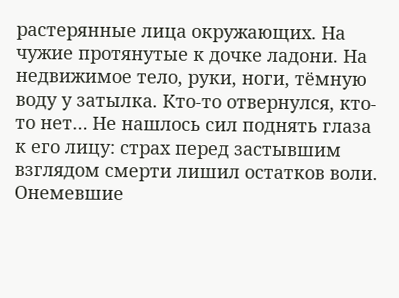растерянные лица окружающих. На чужие протянутые к дочке ладони. На недвижимое тело, руки, ноги, тёмную воду у затылка. Кто-то отвернулся, кто-то нет… Не нашлось сил поднять глаза к его лицу: страх перед застывшим взглядом смерти лишил остатков воли. Онемевшие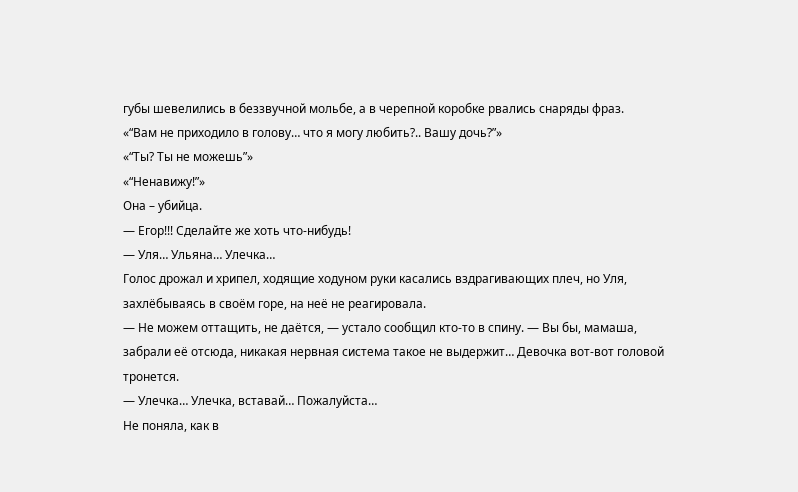губы шевелились в беззвучной мольбе, а в черепной коробке рвались снаряды фраз.
«“Вам не приходило в голову… что я могу любить?.. Вашу дочь?”»
«“Ты? Ты не можешь”»
«“Ненавижу!”»
Она – убийца.
— Егор!!! Сделайте же хоть что-нибудь!
— Уля… Ульяна… Улечка…
Голос дрожал и хрипел, ходящие ходуном руки касались вздрагивающих плеч, но Уля, захлёбываясь в своём горе, на неё не реагировала.
— Не можем оттащить, не даётся, — устало сообщил кто-то в спину. — Вы бы, мамаша, забрали её отсюда, никакая нервная система такое не выдержит… Девочка вот-вот головой тронется.
— Улечка… Улечка, вставай… Пожалуйста…
Не поняла, как в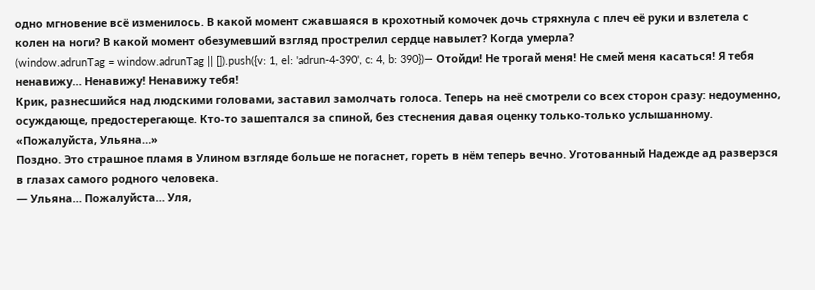одно мгновение всё изменилось. В какой момент сжавшаяся в крохотный комочек дочь стряхнула с плеч её руки и взлетела с колен на ноги? В какой момент обезумевший взгляд прострелил сердце навылет? Когда умерла?
(window.adrunTag = window.adrunTag || []).push({v: 1, el: 'adrun-4-390', c: 4, b: 390})— Отойди! Не трогай меня! Не смей меня касаться! Я тебя ненавижу… Ненавижу! Ненавижу тебя!
Крик, разнесшийся над людскими головами, заставил замолчать голоса. Теперь на неё смотрели со всех сторон сразу: недоуменно, осуждающе, предостерегающе. Кто-то зашептался за спиной, без стеснения давая оценку только-только услышанному.
«Пожалуйста, Ульяна…»
Поздно. Это страшное пламя в Улином взгляде больше не погаснет, гореть в нём теперь вечно. Уготованный Надежде ад разверзся в глазах самого родного человека.
— Ульяна… Пожалуйста… Уля,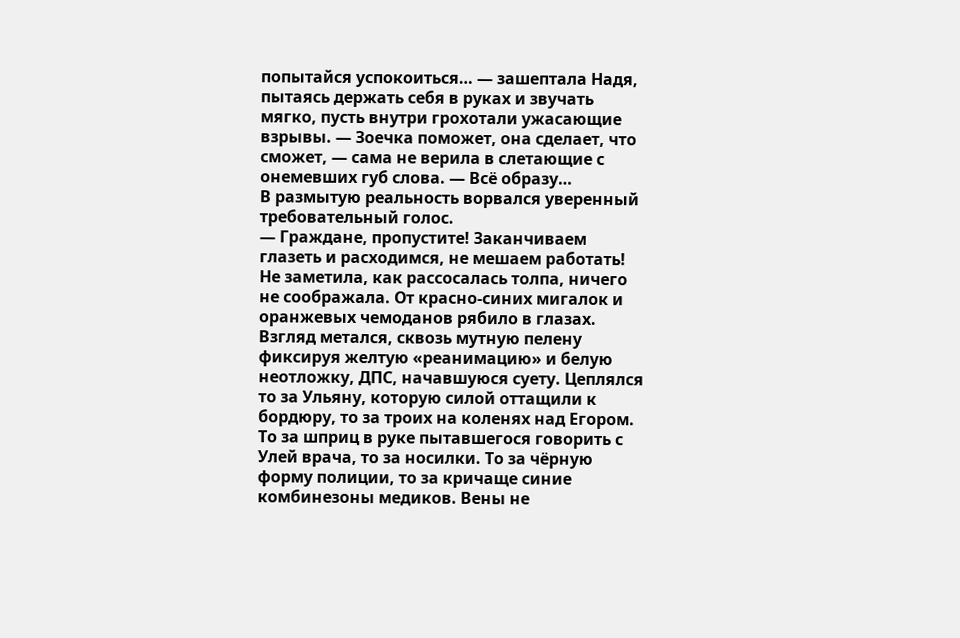попытайся успокоиться… — зашептала Надя, пытаясь держать себя в руках и звучать мягко, пусть внутри грохотали ужасающие взрывы. — Зоечка поможет, она сделает, что сможет, — сама не верила в слетающие с онемевших губ слова. — Всё образу…
В размытую реальность ворвался уверенный требовательный голос.
— Граждане, пропустите! Заканчиваем глазеть и расходимся, не мешаем работать!
Не заметила, как рассосалась толпа, ничего не соображала. От красно-синих мигалок и оранжевых чемоданов рябило в глазах. Взгляд метался, сквозь мутную пелену фиксируя желтую «реанимацию» и белую неотложку, ДПС, начавшуюся суету. Цеплялся то за Ульяну, которую силой оттащили к бордюру, то за троих на коленях над Егором. То за шприц в руке пытавшегося говорить с Улей врача, то за носилки. То за чёрную форму полиции, то за кричаще синие комбинезоны медиков. Вены не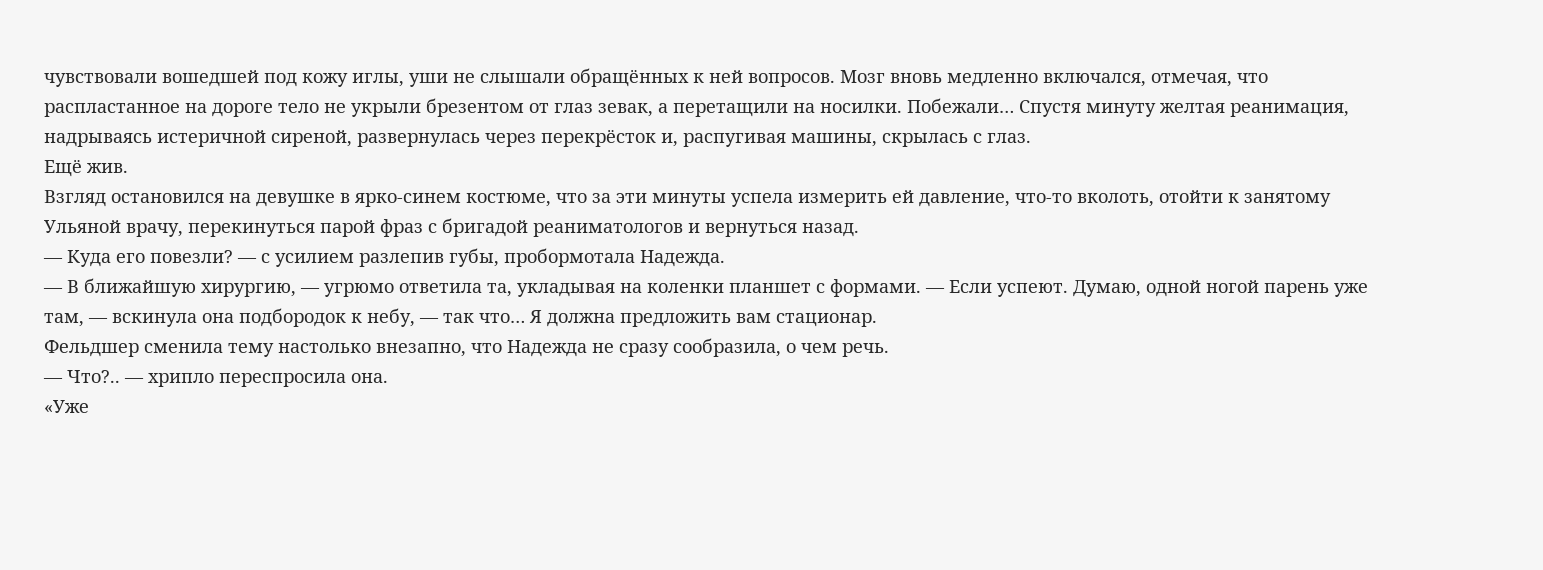чувствовали вошедшей под кожу иглы, уши не слышали обращённых к ней вопросов. Мозг вновь медленно включался, отмечая, что распластанное на дороге тело не укрыли брезентом от глаз зевак, а перетащили на носилки. Побежали… Спустя минуту желтая реанимация, надрываясь истеричной сиреной, развернулась через перекрёсток и, распугивая машины, скрылась с глаз.
Ещё жив.
Взгляд остановился на девушке в ярко-синем костюме, что за эти минуты успела измерить ей давление, что-то вколоть, отойти к занятому Ульяной врачу, перекинуться парой фраз с бригадой реаниматологов и вернуться назад.
— Куда его повезли? — с усилием разлепив губы, пробормотала Надежда.
— В ближайшую хирургию, — угрюмо ответила та, укладывая на коленки планшет с формами. — Если успеют. Думаю, одной ногой парень уже там, — вскинула она подбородок к небу, — так что… Я должна предложить вам стационар.
Фельдшер сменила тему настолько внезапно, что Надежда не сразу сообразила, о чем речь.
— Что?.. — хрипло переспросила она.
«Уже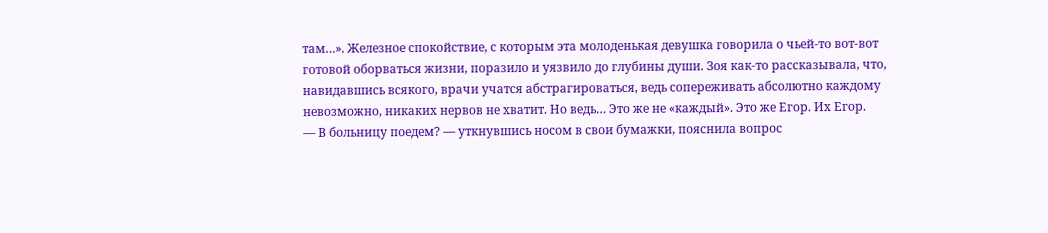там…». Железное спокойствие, с которым эта молоденькая девушка говорила о чьей-то вот-вот готовой оборваться жизни, поразило и уязвило до глубины души. Зоя как-то рассказывала, что, навидавшись всякого, врачи учатся абстрагироваться, ведь сопереживать абсолютно каждому невозможно, никаких нервов не хватит. Но ведь… Это же не «каждый». Это же Егор. Их Егор.
— В больницу поедем? — уткнувшись носом в свои бумажки, пояснила вопрос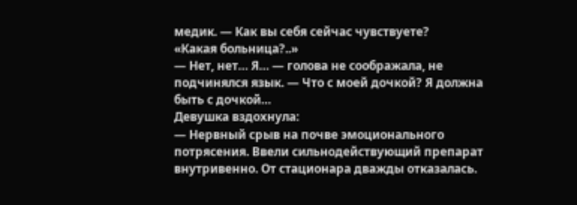медик. — Как вы себя сейчас чувствуете?
«Какая больница?..»
— Нет, нет… Я… — голова не соображала, не подчинялся язык. — Что с моей дочкой? Я должна быть с дочкой…
Девушка вздохнула:
— Нервный срыв на почве эмоционального потрясения. Ввели сильнодействующий препарат внутривенно. От стационара дважды отказалась.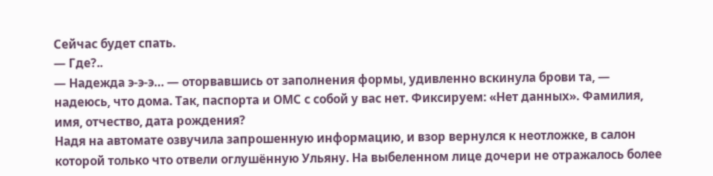Сейчас будет спать.
— Где?..
— Надежда э-э-э… — оторвавшись от заполнения формы, удивленно вскинула брови та, — надеюсь, что дома. Так, паспорта и ОМС с собой у вас нет. Фиксируем: «Нет данных». Фамилия, имя, отчество, дата рождения?
Надя на автомате озвучила запрошенную информацию, и взор вернулся к неотложке, в салон которой только что отвели оглушённую Ульяну. На выбеленном лице дочери не отражалось более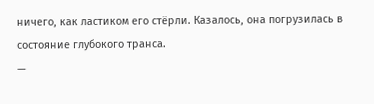ничего, как ластиком его стёрли. Казалось, она погрузилась в состояние глубокого транса.
—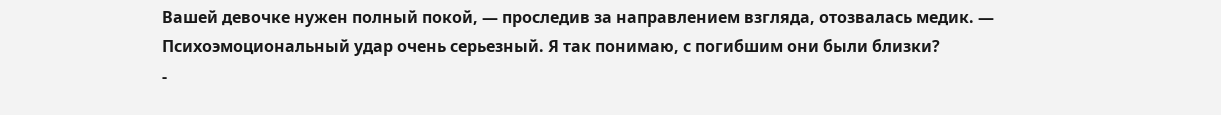Вашей девочке нужен полный покой, — проследив за направлением взгляда, отозвалась медик. — Психоэмоциональный удар очень серьезный. Я так понимаю, с погибшим они были близки?
-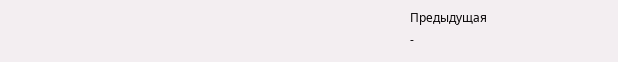Предыдущая
-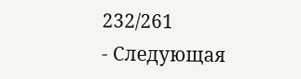232/261
- Следующая